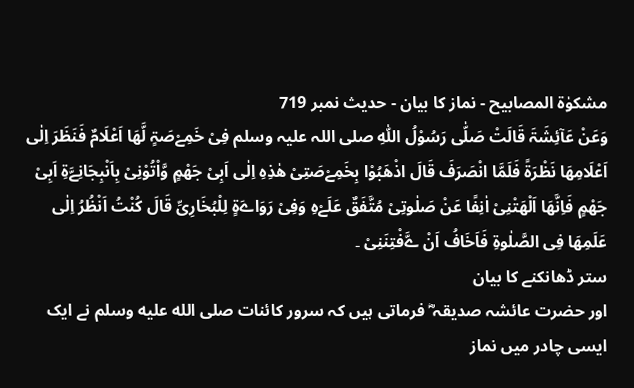مشکوٰۃ المصابیح - نماز کا بیان - حدیث نمبر 719
وَعَنْ عَآئِشَۃَ قَالَتْ صَلّٰی رَسُوْلُ اللّٰہِ صلی اللہ علیہ وسلم فِیْ خَمِےْصَۃٍ لَّھَا اَعْلَامٌ فَنَظَرَ اِلٰی اَعْلَامِھَا نَظْرَۃً فَلَمَّا انْصَرَفَ قَالَ اذْھَبُوْا بِخَمِےْصَتِیْ ھٰذِہِ اِلٰی اَبِیْ جَھْمٍ وَّاْتُوْنِیْ بِاَنْبِجَانِےَّۃِ اَبِیْ جَھْمٍ فَاِنَّھَا اَلْھَتْنِیْ اٰنِفًا عَنْ صَلٰوتِیْ مُتَّفَقٌ عَلَےْہِ وَفِیْ رَوَاےَۃٍ لِلْبُخَارِیِّ قَالَ کُنْتُ اَنْظُرُ اِلٰی عَلَمِھَا فِی الصَّلٰوۃِ فَاَخَافُ اَنْ ےَّفْتِنَنِیْ ۔
ستر ڈھانکنے کا بیان
اور حضرت عائشہ صدیقہ ؓ فرماتی ہیں کہ سرور کائنات صلى الله عليه وسلم نے ایک ایسی چادر میں نماز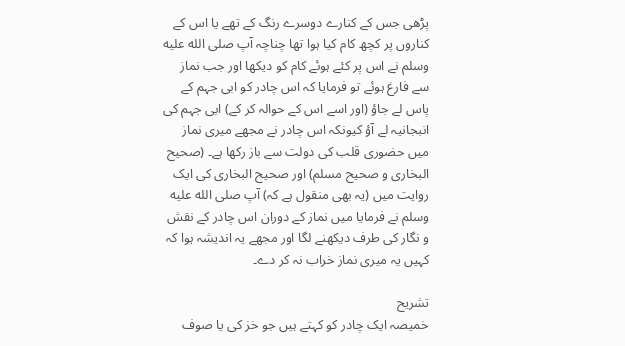پڑھی جس کے کنارے دوسرے رنگ کے تھے یا اس کے کناروں پر کچھ کام کیا ہوا تھا چناچہ آپ صلى الله عليه وسلم نے اس پر کئے ہوئے کام کو دیکھا اور جب نماز سے فارغ ہوئے تو فرمایا کہ اس چادر کو ابی جہم کے پاس لے جاؤ (اور اسے اس کے حوالہ کر کے) ابی جہم کی انبجانیہ لے آؤ کیونکہ اس چادر نے مجھے میری نماز میں حضوری قلب کی دولت سے باز رکھا ہے۔ (صحیح البخاری و صحیح مسلم) اور صحیح البخاری کی ایک روایت میں (یہ بھی منقول ہے کہ) آپ صلى الله عليه وسلم نے فرمایا میں نماز کے دوران اس چادر کے نقش و نگار کی طرف دیکھنے لگا اور مجھے یہ اندیشہ ہوا کہ کہیں یہ میری نماز خراب نہ کر دے۔

تشریح
خمیصہ ایک چادر کو کہتے ہیں جو خز کی یا صوف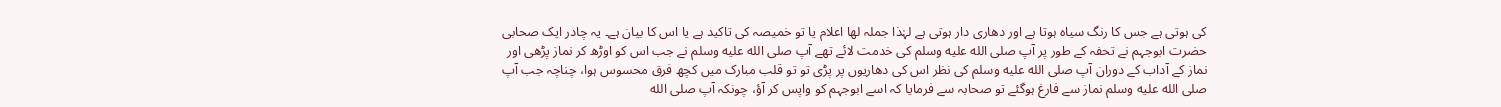کی ہوتی ہے جس کا رنگ سیاہ ہوتا ہے اور دھاری دار ہوتی ہے لہٰذا جملہ لھا اعلام یا تو خمیصہ کی تاکید ہے یا اس کا بیان ہے۔ یہ چادر ایک صحابی حضرت ابوجہم نے تحفہ کے طور پر آپ صلى الله عليه وسلم کی خدمت لائے تھے آپ صلى الله عليه وسلم نے جب اس کو اوڑھ کر نماز پڑھی اور نماز کے آداب کے دوران آپ صلى الله عليه وسلم کی نظر اس کی دھاریوں پر پڑی تو تو قلب مبارک میں کچھ فرق محسوس ہوا، چناچہ جب آپ صلى الله عليه وسلم نماز سے فارغ ہوگئے تو صحابہ سے فرمایا کہ اسے ابوجہم کو واپس کر آؤ، چونکہ آپ صلى الله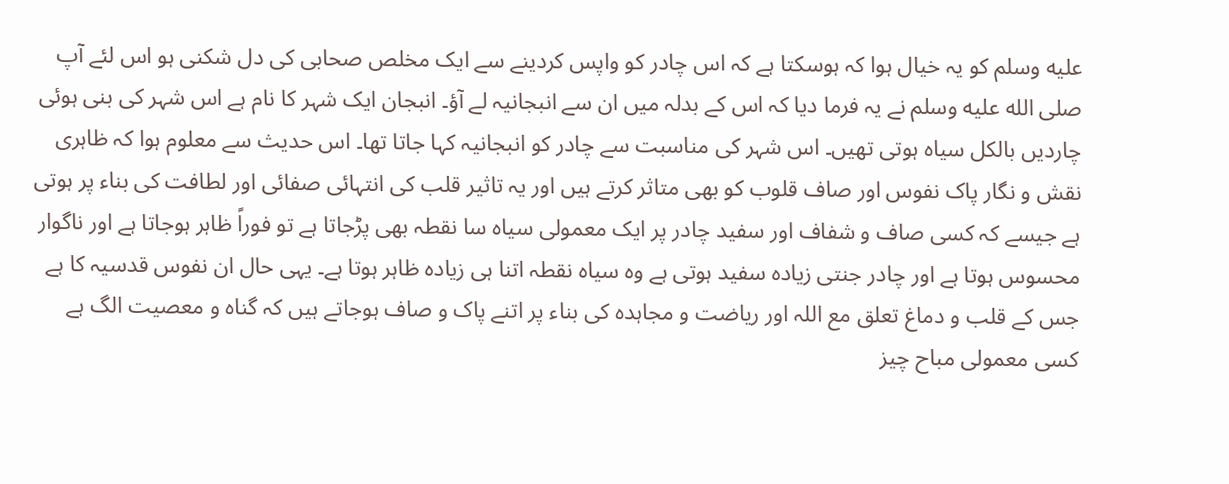عليه وسلم کو یہ خیال ہوا کہ ہوسکتا ہے کہ اس چادر کو واپس کردینے سے ایک مخلص صحابی کی دل شکنی ہو اس لئے آپ صلى الله عليه وسلم نے یہ فرما دیا کہ اس کے بدلہ میں ان سے انبجانیہ لے آؤ۔ انبجان ایک شہر کا نام ہے اس شہر کی بنی ہوئی چاردیں بالکل سیاہ ہوتی تھیں۔ اس شہر کی مناسبت سے چادر کو انبجانیہ کہا جاتا تھا۔ اس حدیث سے معلوم ہوا کہ ظاہری نقش و نگار پاک نفوس اور صاف قلوب کو بھی متاثر کرتے ہیں اور یہ تاثیر قلب کی انتہائی صفائی اور لطافت کی بناء پر ہوتی ہے جیسے کہ کسی صاف و شفاف اور سفید چادر پر ایک معمولی سیاہ سا نقطہ بھی پڑجاتا ہے تو فوراً ظاہر ہوجاتا ہے اور ناگوار محسوس ہوتا ہے اور چادر جنتی زیادہ سفید ہوتی ہے وہ سیاہ نقطہ اتنا ہی زیادہ ظاہر ہوتا ہے۔ یہی حال ان نفوس قدسیہ کا ہے جس کے قلب و دماغ تعلق مع اللہ اور ریاضت و مجاہدہ کی بناء پر اتنے پاک و صاف ہوجاتے ہیں کہ گناہ و معصیت الگ ہے کسی معمولی مباح چیز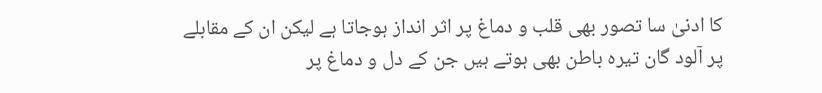کا ادنیٰ سا تصور بھی قلب و دماغ پر اثر انداز ہوجاتا ہے لیکن ان کے مقابلے پر آلود گان تیرہ باطن بھی ہوتے ہیں جن کے دل و دماغ پر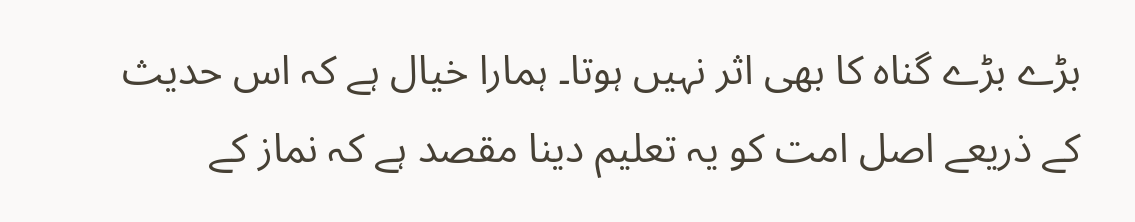بڑے بڑے گناہ کا بھی اثر نہیں ہوتا۔ ہمارا خیال ہے کہ اس حدیث کے ذریعے اصل امت کو یہ تعلیم دینا مقصد ہے کہ نماز کے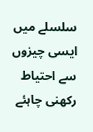سلسلے میں ایسی چیزوں سے احتیاط رکھنی چاہئے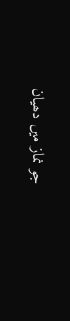جو نماز میں دھیان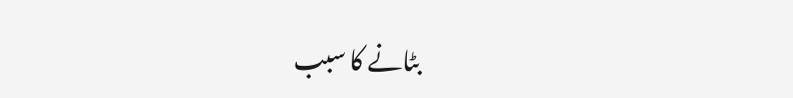بٹانے کا سبب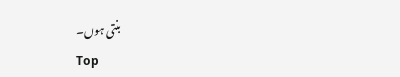بنتی ہوں۔
Top